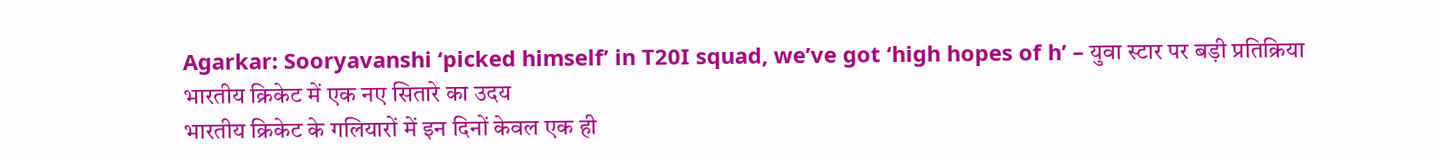Agarkar: Sooryavanshi ‘picked himself’ in T20I squad, we’ve got ‘high hopes of h’ – युवा स्टार पर बड़ी प्रतिक्रिया
भारतीय क्रिकेट में एक नए सितारे का उदय
भारतीय क्रिकेट के गलियारों में इन दिनों केवल एक ही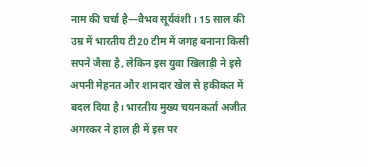नाम की चर्चा है—वैभव सूर्यवंशी। 15 साल की उम्र में भारतीय टी20 टीम में जगह बनाना किसी सपने जैसा है, लेकिन इस युवा खिलाड़ी ने इसे अपनी मेहनत और शानदार खेल से हकीकत में बदल दिया है। भारतीय मुख्य चयनकर्ता अजीत अगरकर ने हाल ही में इस पर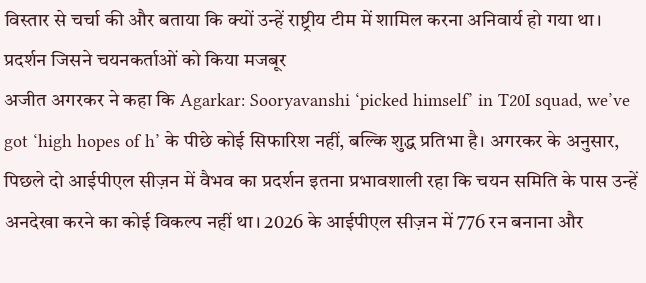विस्तार से चर्चा की और बताया कि क्यों उन्हें राष्ट्रीय टीम में शामिल करना अनिवार्य हो गया था।
प्रदर्शन जिसने चयनकर्ताओं को किया मजबूर
अजीत अगरकर ने कहा कि Agarkar: Sooryavanshi ‘picked himself’ in T20I squad, we’ve got ‘high hopes of h’ के पीछे कोई सिफारिश नहीं, बल्कि शुद्ध प्रतिभा है। अगरकर के अनुसार, पिछले दो आईपीएल सीज़न में वैभव का प्रदर्शन इतना प्रभावशाली रहा कि चयन समिति के पास उन्हें अनदेखा करने का कोई विकल्प नहीं था। 2026 के आईपीएल सीज़न में 776 रन बनाना और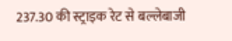237.30 की स्ट्राइक रेट से बल्लेबाजी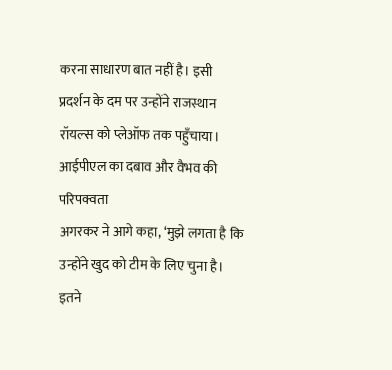करना साधारण बात नहीं है। इसी प्रदर्शन के दम पर उन्होंने राजस्थान रॉयल्स को प्लेऑफ तक पहुँचाया।
आईपीएल का दबाव और वैभव की परिपक्वता
अगरकर ने आगे कहा, ‘मुझे लगता है कि उन्होंने खुद को टीम के लिए चुना है। इतने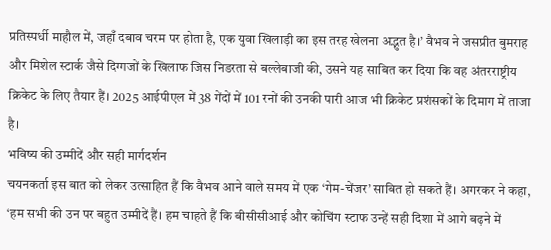प्रतिस्पर्धी माहौल में, जहाँ दबाव चरम पर होता है, एक युवा खिलाड़ी का इस तरह खेलना अद्भुत है।’ वैभव ने जसप्रीत बुमराह और मिशेल स्टार्क जैसे दिग्गजों के खिलाफ जिस निडरता से बल्लेबाजी की, उसने यह साबित कर दिया कि वह अंतरराष्ट्रीय क्रिकेट के लिए तैयार हैं। 2025 आईपीएल में 38 गेंदों में 101 रनों की उनकी पारी आज भी क्रिकेट प्रशंसकों के दिमाग में ताजा है।
भविष्य की उम्मीदें और सही मार्गदर्शन
चयनकर्ता इस बात को लेकर उत्साहित हैं कि वैभव आने वाले समय में एक ‘गेम-चेंजर’ साबित हो सकते हैं। अगरकर ने कहा, ‘हम सभी की उन पर बहुत उम्मीदें हैं। हम चाहते हैं कि बीसीसीआई और कोचिंग स्टाफ उन्हें सही दिशा में आगे बढ़ने में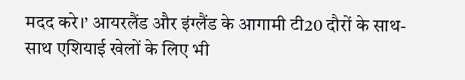मदद करे।’ आयरलैंड और इंग्लैंड के आगामी टी20 दौरों के साथ-साथ एशियाई खेलों के लिए भी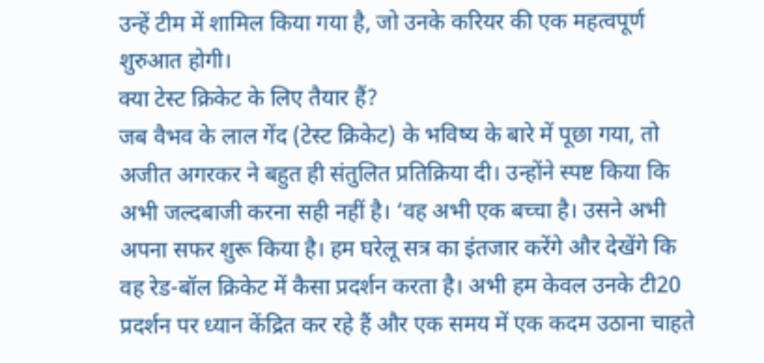उन्हें टीम में शामिल किया गया है, जो उनके करियर की एक महत्वपूर्ण शुरुआत होगी।
क्या टेस्ट क्रिकेट के लिए तैयार हैं?
जब वैभव के लाल गेंद (टेस्ट क्रिकेट) के भविष्य के बारे में पूछा गया, तो अजीत अगरकर ने बहुत ही संतुलित प्रतिक्रिया दी। उन्होंने स्पष्ट किया कि अभी जल्दबाजी करना सही नहीं है। ‘वह अभी एक बच्चा है। उसने अभी अपना सफर शुरू किया है। हम घरेलू सत्र का इंतजार करेंगे और देखेंगे कि वह रेड-बॉल क्रिकेट में कैसा प्रदर्शन करता है। अभी हम केवल उनके टी20 प्रदर्शन पर ध्यान केंद्रित कर रहे हैं और एक समय में एक कदम उठाना चाहते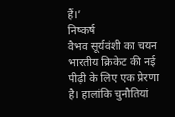हैं।’
निष्कर्ष
वैभव सूर्यवंशी का चयन भारतीय क्रिकेट की नई पीढ़ी के लिए एक प्रेरणा है। हालांकि चुनौतियां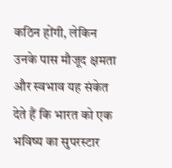कठिन होंगी, लेकिन उनके पास मौजूद क्षमता और स्वभाव यह संकेत देते हैं कि भारत को एक भविष्य का सुपरस्टार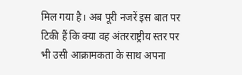मिल गया है। अब पूरी नजरें इस बात पर टिकी हैं कि क्या वह अंतरराष्ट्रीय स्तर पर भी उसी आक्रामकता के साथ अपना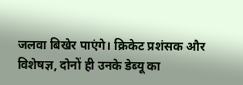जलवा बिखेर पाएंगे। क्रिकेट प्रशंसक और विशेषज्ञ, दोनों ही उनके डेब्यू का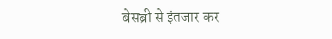बेसब्री से इंतजार कर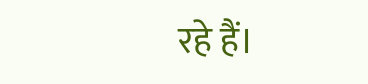रहे हैं।